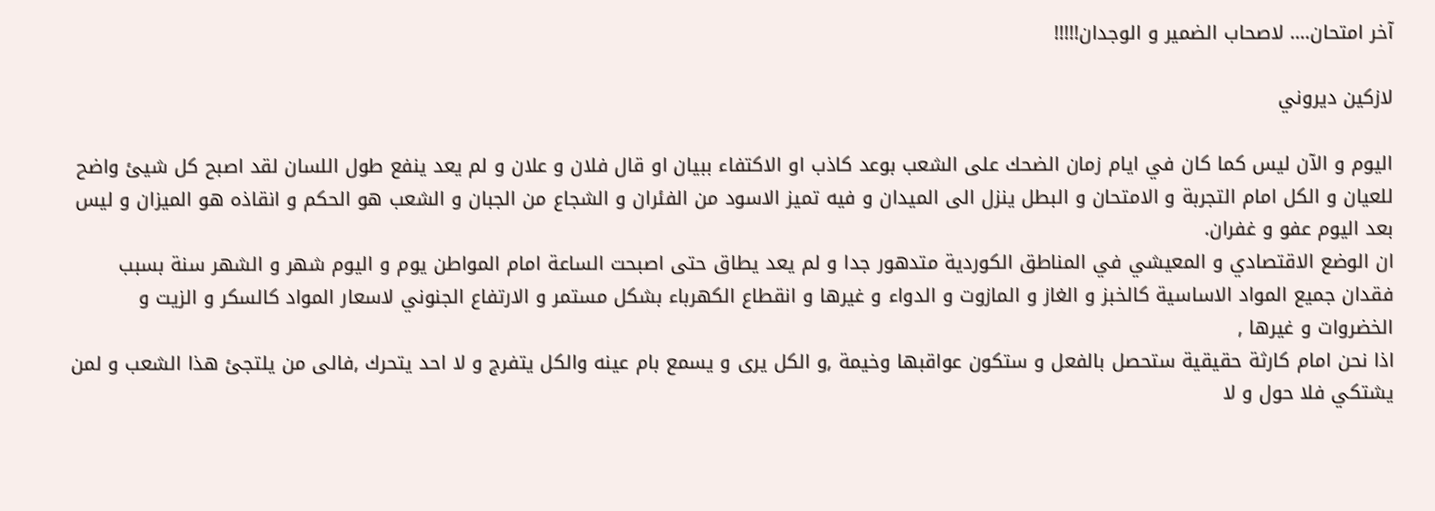آخر امتحان…. لاصحاب الضمير و الوجدان!!!!!

لازكين ديروني

اليوم و الآن ليس كما كان في ايام زمان الضحك على الشعب بوعد كاذب او الاكتفاء ببيان او قال فلان و علان و لم يعد ينفع طول اللسان لقد اصبح كل شيئ واضح للعيان و الكل امام التجربة و الامتحان و البطل ينزل الى الميدان و فيه تميز الاسود من الفئران و الشجاع من الجبان و الشعب هو الحكم و انقاذه هو الميزان و ليس بعد اليوم عفو و غفران.
ان الوضع الاقتصادي و المعيشي في المناطق الكوردية متدهور جدا و لم يعد يطاق حتى اصبحت الساعة امام المواطن يوم و اليوم شهر و الشهر سنة بسبب فقدان جميع المواد الاساسية كالخبز و الغاز و المازوت و الدواء و غيرها و انقطاع الكهرباء بشكل مستمر و الارتفاع الجنوني لاسعار المواد كالسكر و الزيت و الخضروات و غيرها ,
اذا نحن امام كارثة حقيقية ستحصل بالفعل و ستكون عواقبها وخيمة ,و الكل يرى و يسمع بام عينه والكل يتفرج و لا احد يتحرك ,فالى من يلتجئ هذا الشعب و لمن يشتكي فلا حول و لا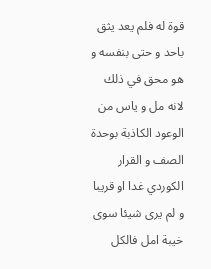قوة له فلم يعد يثق باحد و حتى بنفسه و هو محق في ذلك لانه مل و ياس من الوعود الكاذبة بوحدة الصف و القرار الكوردي غدا او قريبا و لم يرى شيئا سوى خيبة امل فالكل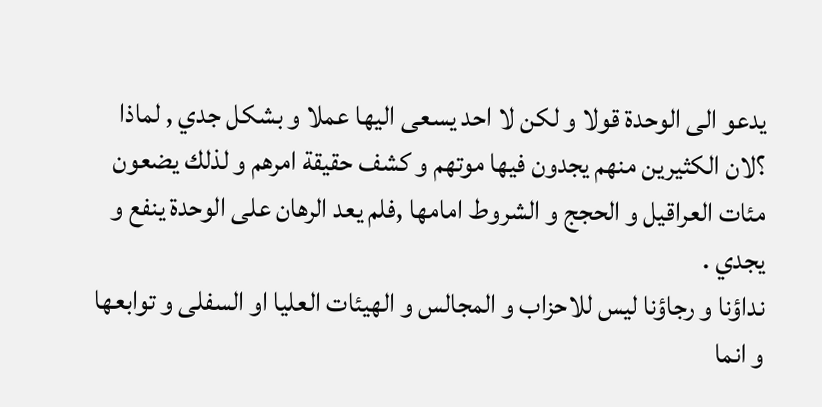يدعو الى الوحدة قولا و لكن لا احد يسعى اليها عملا و بشكل جدي , لماذا ؟لان الكثيرين منهم يجدون فيها موتهم و كشف حقيقة امرهم و لذلك يضعون مئات العراقيل و الحجج و الشروط امامها ,فلم يعد الرهان على الوحدة ينفع و يجدي .
نداؤنا و رجاؤنا ليس للاحزاب و المجالس و الهيئات العليا او السفلى و توابعها و انما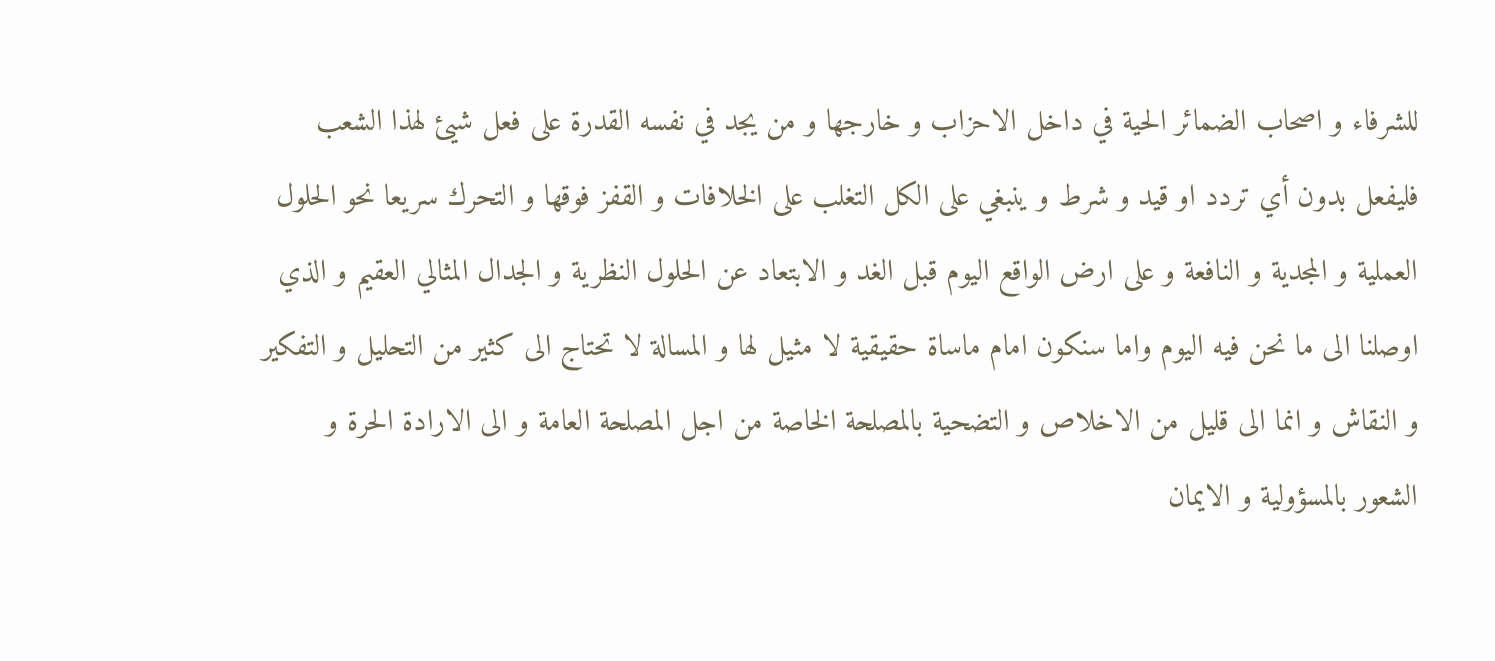للشرفاء و اصحاب الضمائر الحية في داخل الاحزاب و خارجها و من يجد في نفسه القدرة على فعل شيئ لهذا الشعب فليفعل بدون أي تردد او قيد و شرط و ينبغي على الكل التغلب على الخلافات و القفز فوقها و التحرك سريعا نحو الحلول العملية و المجدية و النافعة و على ارض الواقع اليوم قبل الغد و الابتعاد عن الحلول النظرية و الجدال المثالي العقيم و الذي اوصلنا الى ما نحن فيه اليوم واما سنكون امام ماساة حقيقية لا مثيل لها و المسالة لا تحتاج الى كثير من التحليل و التفكير و النقاش و انما الى قليل من الاخلاص و التضحية بالمصلحة الخاصة من اجل المصلحة العامة و الى الارادة الحرة و الشعور بالمسؤولية و الايمان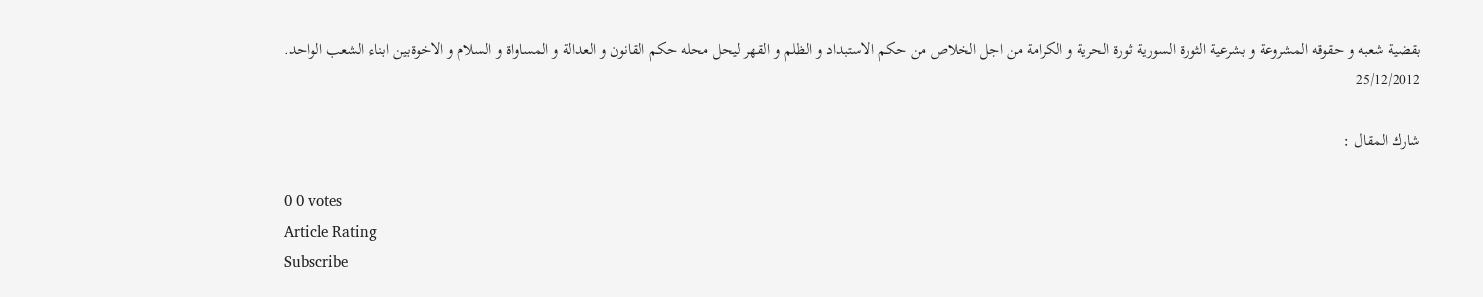بقضية شعبه و حقوقه المشروعة و بشرعية الثورة السورية ثورة الحرية و الكرامة من اجل الخلاص من حكم الاستبداد و الظلم و القهر ليحل محله حكم القانون و العدالة و المساواة و السلام و الاخوةبين ابناء الشعب الواحد.
25/12/2012

شارك المقال :

0 0 votes
Article Rating
Subscribe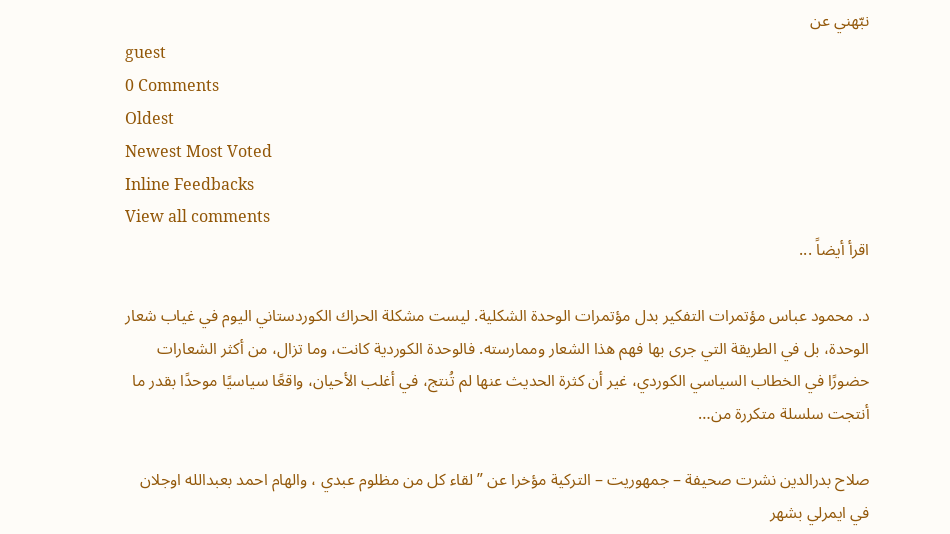نبّهني عن
guest
0 Comments
Oldest
Newest Most Voted
Inline Feedbacks
View all comments
اقرأ أيضاً ...

د. محمود عباس مؤتمرات التفكير بدل مؤتمرات الوحدة الشكلية. ليست مشكلة الحراك الكوردستاني اليوم في غياب شعار الوحدة، بل في الطريقة التي جرى بها فهم هذا الشعار وممارسته. فالوحدة الكوردية كانت، وما تزال، من أكثر الشعارات حضورًا في الخطاب السياسي الكوردي، غير أن كثرة الحديث عنها لم تُنتج، في أغلب الأحيان، واقعًا سياسيًا موحدًا بقدر ما أنتجت سلسلة متكررة من…

صلاح بدرالدين نشرت صحيفة – جمهوريت – التركية مؤخرا عن ” لقاء كل من مظلوم عبدي ، والهام احمد بعبدالله اوجلان في ايمرلي بشهر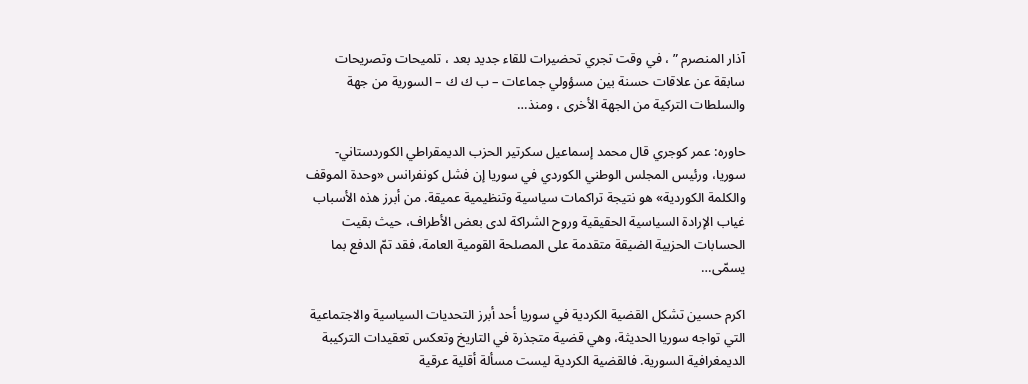آذار المنصرم ” ، في وقت تجري تحضيرات للقاء جديد بعد ، تلميحات وتصريحات سابقة عن علاقات حسنة بين مسؤولي جماعات – ب ك ك – السورية من جهة والسلطات التركية من الجهة الأخرى ، ومنذ…

حاوره: عمر كوجري قال محمد إسماعيل سكرتير الحزب الديمقراطي الكوردستاني- سوريا، ورئيس المجلس الوطني الكوردي في سوريا إن فشل كونفرانس «وحدة الموقف والكلمة الكوردية» هو نتيجة تراكمات سياسية وتنظيمية عميقة. من أبرز هذه الأسباب غياب الإرادة السياسية الحقيقية وروح الشراكة لدى بعض الأطراف، حيث بقيت الحسابات الحزبية الضيقة متقدمة على المصلحة القومية العامة، فقد تمّ الدفع بما يسمّى…

اكرم حسين تشكل القضية الكردية في سوريا أحد أبرز التحديات السياسية والاجتماعية التي تواجه سوريا الحديثة، وهي قضية متجذرة في التاريخ وتعكس تعقيدات التركيبة الديمغرافية السورية. فالقضية الكردية ليست مسألة أقلية عرقية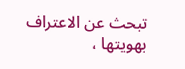تبحث عن الاعتراف بهويتها ،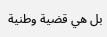بل هي قضية وطنية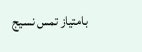بامتياز تمس نسيج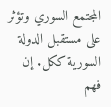المجتمع السوري وتؤثر على مستقبل الدولة السورية ككل. إن فهم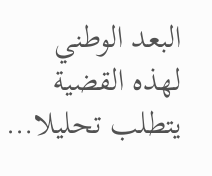البعد الوطني لهذه القضية يتطلب تحليلا…